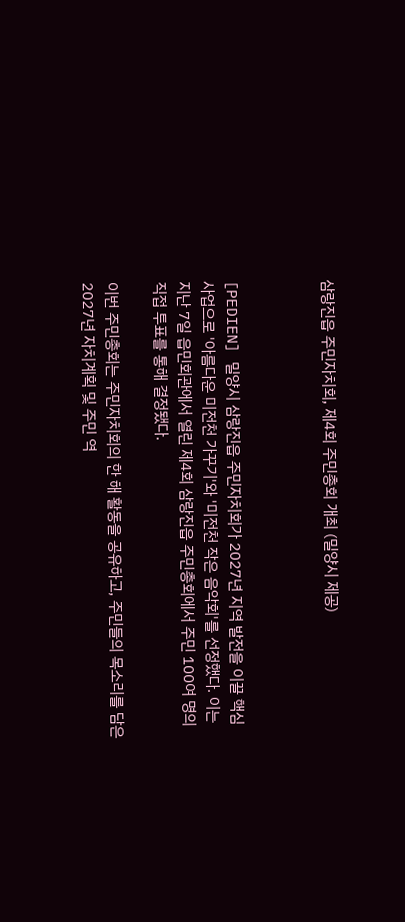삼랑진읍 주민자치회, 제4회 주민총회 개최 (밀양시 제공)



[PEDIEN] 밀양시 삼랑진읍 주민자치회가 2027년 지역 발전을 이끌 핵심 사업으로 '아름다운 미전천 가꾸기'와 '미전천 작은 음악회'를 선정했다. 이는 지난 7일 읍민회관에서 열린 제4회 삼랑진읍 주민총회에서 주민 100여 명의 직접 투표를 통해 결정됐다.

이번 주민총회는 주민자치회의 한 해 활동을 공유하고, 주민들의 목소리를 담은 2027년 자치계획 및 주민 역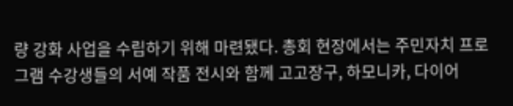량 강화 사업을 수립하기 위해 마련됐다. 총회 현장에서는 주민자치 프로그램 수강생들의 서예 작품 전시와 함께 고고장구, 하모니카, 다이어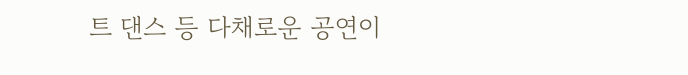트 댄스 등 다채로운 공연이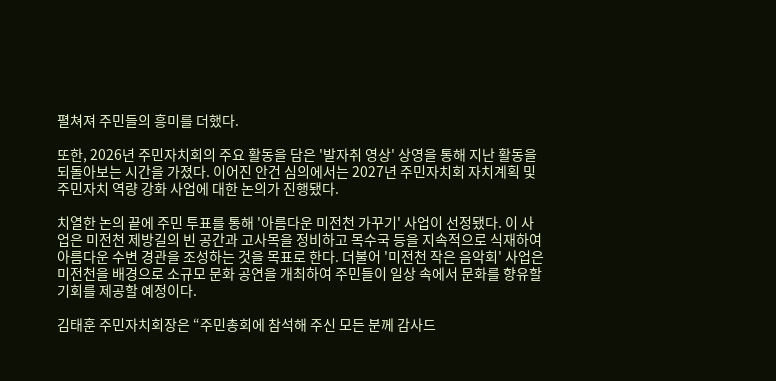펼쳐져 주민들의 흥미를 더했다.

또한, 2026년 주민자치회의 주요 활동을 담은 '발자취 영상' 상영을 통해 지난 활동을 되돌아보는 시간을 가졌다. 이어진 안건 심의에서는 2027년 주민자치회 자치계획 및 주민자치 역량 강화 사업에 대한 논의가 진행됐다.

치열한 논의 끝에 주민 투표를 통해 '아름다운 미전천 가꾸기' 사업이 선정됐다. 이 사업은 미전천 제방길의 빈 공간과 고사목을 정비하고 목수국 등을 지속적으로 식재하여 아름다운 수변 경관을 조성하는 것을 목표로 한다. 더불어 '미전천 작은 음악회' 사업은 미전천을 배경으로 소규모 문화 공연을 개최하여 주민들이 일상 속에서 문화를 향유할 기회를 제공할 예정이다.

김태훈 주민자치회장은 “주민총회에 참석해 주신 모든 분께 감사드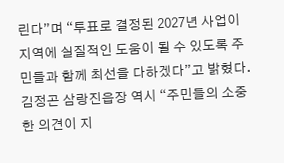린다”며 “투표로 결정된 2027년 사업이 지역에 실질적인 도움이 될 수 있도록 주민들과 함께 최선을 다하겠다”고 밝혔다. 김정곤 삼랑진읍장 역시 “주민들의 소중한 의견이 지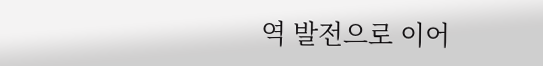역 발전으로 이어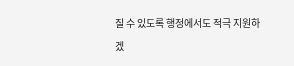질 수 있도록 행정에서도 적극 지원하겠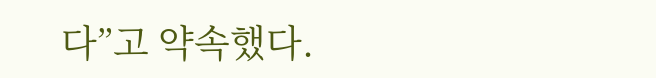다”고 약속했다.